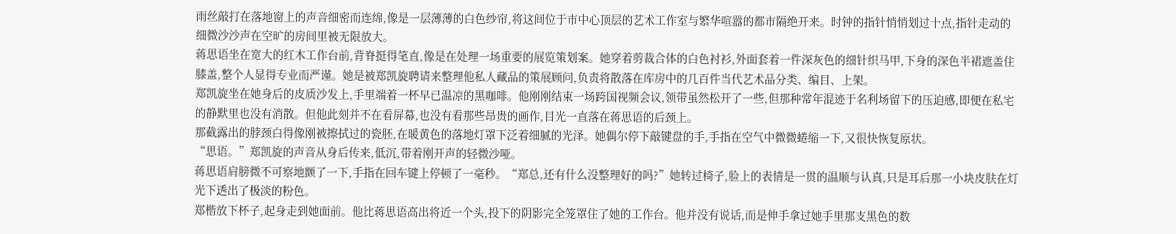雨丝敲打在落地窗上的声音细密而连绵,像是一层薄薄的白色纱帘,将这间位于市中心顶层的艺术工作室与繁华喧嚣的都市隔绝开来。时钟的指针悄悄划过十点,指针走动的细微沙沙声在空旷的房间里被无限放大。
蒋思语坐在宽大的红木工作台前,背脊挺得笔直,像是在处理一场重要的展览策划案。她穿着剪裁合体的白色衬衫,外面套着一件深灰色的细针织马甲,下身的深色半裙遮盖住膝盖,整个人显得专业而严谨。她是被郑凯旋聘请来整理他私人藏品的策展顾问,负责将散落在库房中的几百件当代艺术品分类、编目、上架。
郑凯旋坐在她身后的皮质沙发上,手里端着一杯早已温凉的黑咖啡。他刚刚结束一场跨国视频会议,领带虽然松开了一些,但那种常年混迹于名利场留下的压迫感,即便在私宅的静默里也没有消散。但他此刻并不在看屏幕,也没有看那些昂贵的画作,目光一直落在蒋思语的后颈上。
那截露出的脖颈白得像刚被擦拭过的瓷胚,在暖黄色的落地灯罩下泛着细腻的光泽。她偶尔停下敲键盘的手,手指在空气中微微蜷缩一下,又很快恢复原状。
“思语。”郑凯旋的声音从身后传来,低沉,带着刚开声的轻微沙哑。
蒋思语肩膀微不可察地颤了一下,手指在回车键上停顿了一毫秒。“郑总,还有什么没整理好的吗?”她转过椅子,脸上的表情是一贯的温顺与认真,只是耳后那一小块皮肤在灯光下透出了极淡的粉色。
郑楷放下杯子,起身走到她面前。他比蒋思语高出将近一个头,投下的阴影完全笼罩住了她的工作台。他并没有说话,而是伸手拿过她手里那支黑色的数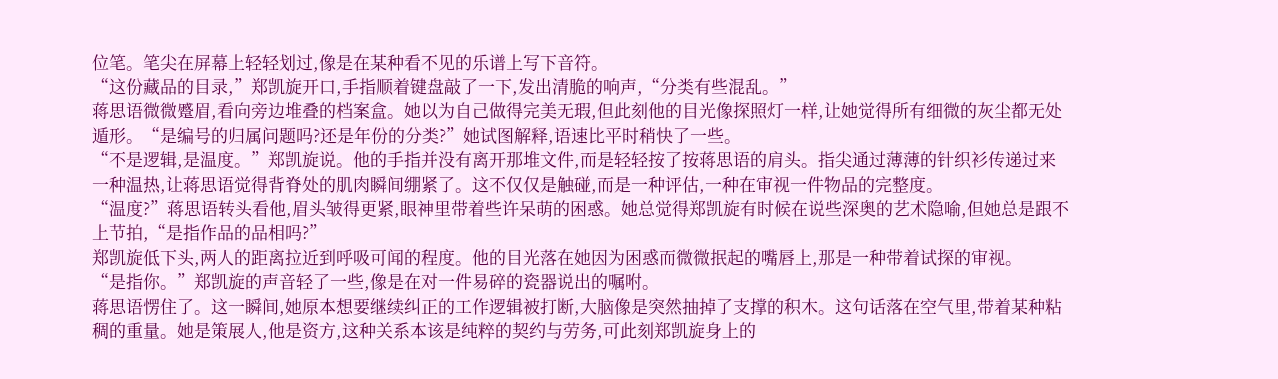位笔。笔尖在屏幕上轻轻划过,像是在某种看不见的乐谱上写下音符。
“这份藏品的目录,”郑凯旋开口,手指顺着键盘敲了一下,发出清脆的响声,“分类有些混乱。”
蒋思语微微蹙眉,看向旁边堆叠的档案盒。她以为自己做得完美无瑕,但此刻他的目光像探照灯一样,让她觉得所有细微的灰尘都无处遁形。“是编号的归属问题吗?还是年份的分类?”她试图解释,语速比平时稍快了一些。
“不是逻辑,是温度。”郑凯旋说。他的手指并没有离开那堆文件,而是轻轻按了按蒋思语的肩头。指尖通过薄薄的针织衫传递过来一种温热,让蒋思语觉得背脊处的肌肉瞬间绷紧了。这不仅仅是触碰,而是一种评估,一种在审视一件物品的完整度。
“温度?”蒋思语转头看他,眉头皱得更紧,眼神里带着些许呆萌的困惑。她总觉得郑凯旋有时候在说些深奥的艺术隐喻,但她总是跟不上节拍,“是指作品的品相吗?”
郑凯旋低下头,两人的距离拉近到呼吸可闻的程度。他的目光落在她因为困惑而微微抿起的嘴唇上,那是一种带着试探的审视。
“是指你。”郑凯旋的声音轻了一些,像是在对一件易碎的瓷器说出的嘱咐。
蒋思语愣住了。这一瞬间,她原本想要继续纠正的工作逻辑被打断,大脑像是突然抽掉了支撑的积木。这句话落在空气里,带着某种粘稠的重量。她是策展人,他是资方,这种关系本该是纯粹的契约与劳务,可此刻郑凯旋身上的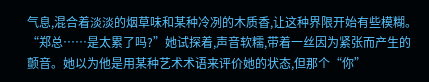气息,混合着淡淡的烟草味和某种冷冽的木质香,让这种界限开始有些模糊。
“郑总……是太累了吗?”她试探着,声音软糯,带着一丝因为紧张而产生的颤音。她以为他是用某种艺术术语来评价她的状态,但那个“你”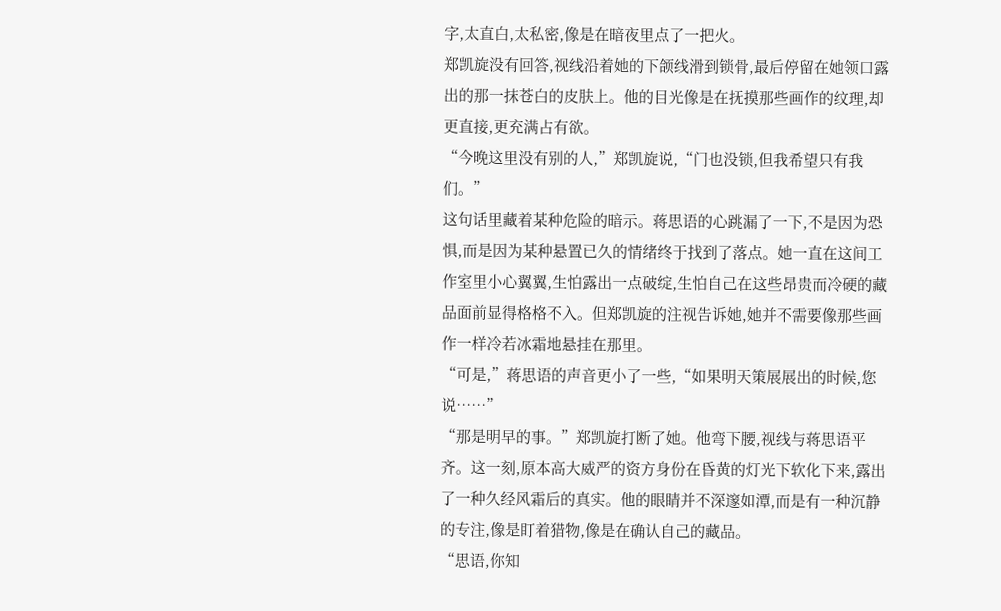字,太直白,太私密,像是在暗夜里点了一把火。
郑凯旋没有回答,视线沿着她的下颌线滑到锁骨,最后停留在她领口露出的那一抹苍白的皮肤上。他的目光像是在抚摸那些画作的纹理,却更直接,更充满占有欲。
“今晚这里没有别的人,”郑凯旋说,“门也没锁,但我希望只有我们。”
这句话里藏着某种危险的暗示。蒋思语的心跳漏了一下,不是因为恐惧,而是因为某种悬置已久的情绪终于找到了落点。她一直在这间工作室里小心翼翼,生怕露出一点破绽,生怕自己在这些昂贵而冷硬的藏品面前显得格格不入。但郑凯旋的注视告诉她,她并不需要像那些画作一样冷若冰霜地悬挂在那里。
“可是,”蒋思语的声音更小了一些,“如果明天策展展出的时候,您说……”
“那是明早的事。”郑凯旋打断了她。他弯下腰,视线与蒋思语平齐。这一刻,原本高大威严的资方身份在昏黄的灯光下软化下来,露出了一种久经风霜后的真实。他的眼睛并不深邃如潭,而是有一种沉静的专注,像是盯着猎物,像是在确认自己的藏品。
“思语,你知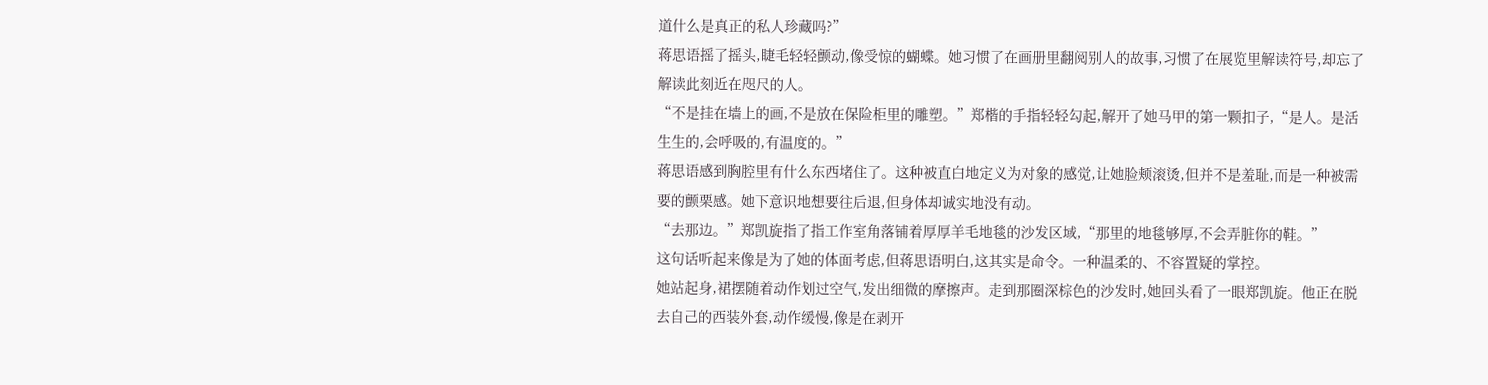道什么是真正的私人珍藏吗?”
蒋思语摇了摇头,睫毛轻轻颤动,像受惊的蝴蝶。她习惯了在画册里翻阅别人的故事,习惯了在展览里解读符号,却忘了解读此刻近在咫尺的人。
“不是挂在墙上的画,不是放在保险柜里的雕塑。”郑楷的手指轻轻勾起,解开了她马甲的第一颗扣子,“是人。是活生生的,会呼吸的,有温度的。”
蒋思语感到胸腔里有什么东西堵住了。这种被直白地定义为对象的感觉,让她脸颊滚烫,但并不是羞耻,而是一种被需要的颤栗感。她下意识地想要往后退,但身体却诚实地没有动。
“去那边。”郑凯旋指了指工作室角落铺着厚厚羊毛地毯的沙发区域,“那里的地毯够厚,不会弄脏你的鞋。”
这句话听起来像是为了她的体面考虑,但蒋思语明白,这其实是命令。一种温柔的、不容置疑的掌控。
她站起身,裙摆随着动作划过空气,发出细微的摩擦声。走到那圈深棕色的沙发时,她回头看了一眼郑凯旋。他正在脱去自己的西装外套,动作缓慢,像是在剥开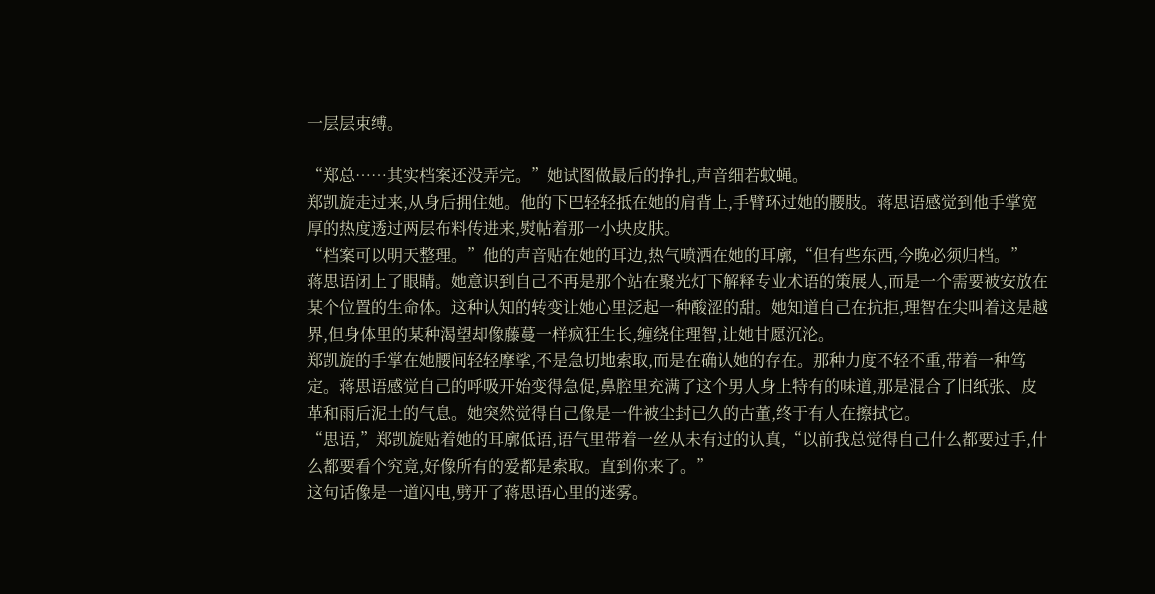一层层束缚。

“郑总……其实档案还没弄完。”她试图做最后的挣扎,声音细若蚊蝇。
郑凯旋走过来,从身后拥住她。他的下巴轻轻抵在她的肩背上,手臂环过她的腰肢。蒋思语感觉到他手掌宽厚的热度透过两层布料传进来,熨帖着那一小块皮肤。
“档案可以明天整理。”他的声音贴在她的耳边,热气喷洒在她的耳廓,“但有些东西,今晚必须归档。”
蒋思语闭上了眼睛。她意识到自己不再是那个站在聚光灯下解释专业术语的策展人,而是一个需要被安放在某个位置的生命体。这种认知的转变让她心里泛起一种酸涩的甜。她知道自己在抗拒,理智在尖叫着这是越界,但身体里的某种渴望却像藤蔓一样疯狂生长,缠绕住理智,让她甘愿沉沦。
郑凯旋的手掌在她腰间轻轻摩挲,不是急切地索取,而是在确认她的存在。那种力度不轻不重,带着一种笃定。蒋思语感觉自己的呼吸开始变得急促,鼻腔里充满了这个男人身上特有的味道,那是混合了旧纸张、皮革和雨后泥土的气息。她突然觉得自己像是一件被尘封已久的古董,终于有人在擦拭它。
“思语,”郑凯旋贴着她的耳廓低语,语气里带着一丝从未有过的认真,“以前我总觉得自己什么都要过手,什么都要看个究竟,好像所有的爱都是索取。直到你来了。”
这句话像是一道闪电,劈开了蒋思语心里的迷雾。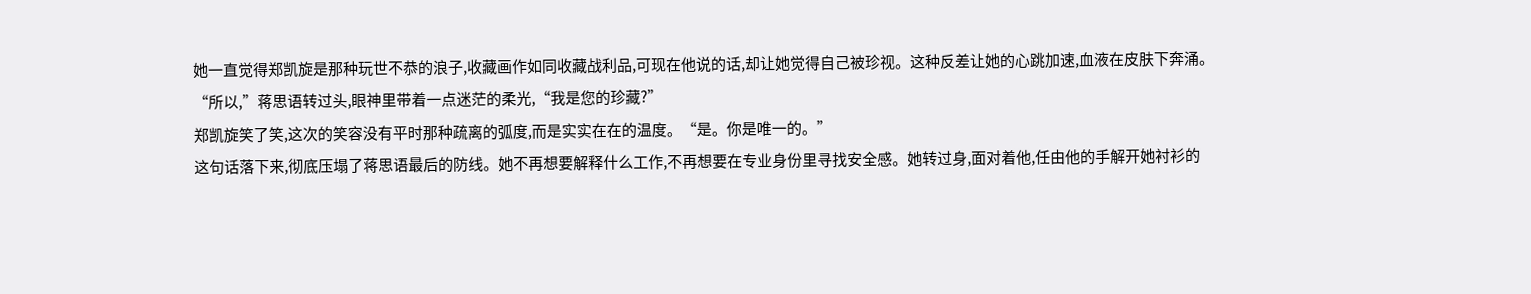她一直觉得郑凯旋是那种玩世不恭的浪子,收藏画作如同收藏战利品,可现在他说的话,却让她觉得自己被珍视。这种反差让她的心跳加速,血液在皮肤下奔涌。
“所以,”蒋思语转过头,眼神里带着一点迷茫的柔光,“我是您的珍藏?”
郑凯旋笑了笑,这次的笑容没有平时那种疏离的弧度,而是实实在在的温度。“是。你是唯一的。”
这句话落下来,彻底压塌了蒋思语最后的防线。她不再想要解释什么工作,不再想要在专业身份里寻找安全感。她转过身,面对着他,任由他的手解开她衬衫的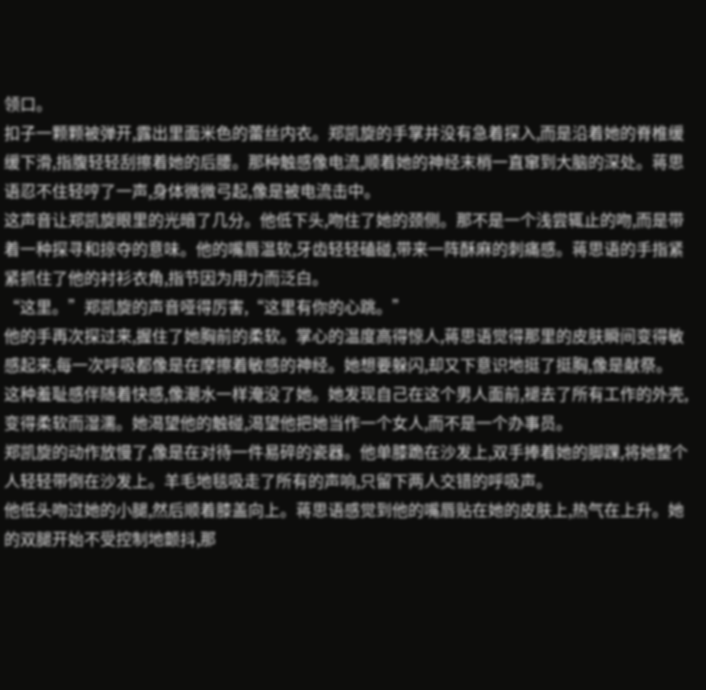领口。
扣子一颗颗被弹开,露出里面米色的蕾丝内衣。郑凯旋的手掌并没有急着探入,而是沿着她的脊椎缓缓下滑,指腹轻轻刮擦着她的后腰。那种触感像电流,顺着她的神经末梢一直窜到大脑的深处。蒋思语忍不住轻哼了一声,身体微微弓起,像是被电流击中。
这声音让郑凯旋眼里的光暗了几分。他低下头,吻住了她的颈侧。那不是一个浅尝辄止的吻,而是带着一种探寻和掠夺的意味。他的嘴唇温软,牙齿轻轻磕碰,带来一阵酥麻的刺痛感。蒋思语的手指紧紧抓住了他的衬衫衣角,指节因为用力而泛白。
“这里。”郑凯旋的声音哑得厉害,“这里有你的心跳。”
他的手再次探过来,握住了她胸前的柔软。掌心的温度高得惊人,蒋思语觉得那里的皮肤瞬间变得敏感起来,每一次呼吸都像是在摩擦着敏感的神经。她想要躲闪,却又下意识地挺了挺胸,像是献祭。
这种羞耻感伴随着快感,像潮水一样淹没了她。她发现自己在这个男人面前,褪去了所有工作的外壳,变得柔软而湿濡。她渴望他的触碰,渴望他把她当作一个女人,而不是一个办事员。
郑凯旋的动作放慢了,像是在对待一件易碎的瓷器。他单膝跪在沙发上,双手捧着她的脚踝,将她整个人轻轻带倒在沙发上。羊毛地毯吸走了所有的声响,只留下两人交错的呼吸声。
他低头吻过她的小腿,然后顺着膝盖向上。蒋思语感觉到他的嘴唇贴在她的皮肤上,热气在上升。她的双腿开始不受控制地颤抖,那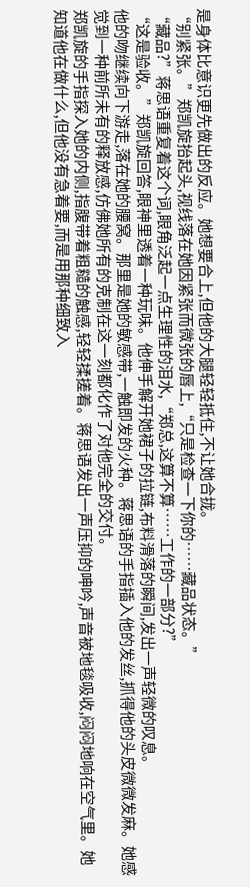是身体比意识更先做出的反应。她想要合上,但他的大腿轻轻抵住,不让她合拢。
“别紧张。”郑凯旋抬起头,视线落在她因紧张而微张的唇上,“只是检查一下你的……藏品状态。”
“藏品?”蒋思语重复着这个词,眼角泛起一点生理性的泪水,“郑总,这算不算……工作的一部分?”
“这是验收。”郑凯旋回答,眼神里透着一种玩味。他伸手解开她裙子的拉链,布料滑落的瞬间,发出一声轻微的叹息。
他的吻继续向下游走,落在她的腰窝。那里是她的敏感带,一触即发的火种。蒋思语的手指插入他的发丝,抓得他的头皮微微发麻。她感觉到一种前所未有的释放感,仿佛她所有的克制在这一刻都化作了对他完全的交付。
郑凯旋的手指探入她的内侧,指腹带着粗糙的触感,轻轻揉搓着。蒋思语发出一声压抑的呻吟,声音被地毯吸收,闷闷地响在空气里。她知道他在做什么,但他没有急着要,而是用那种细致入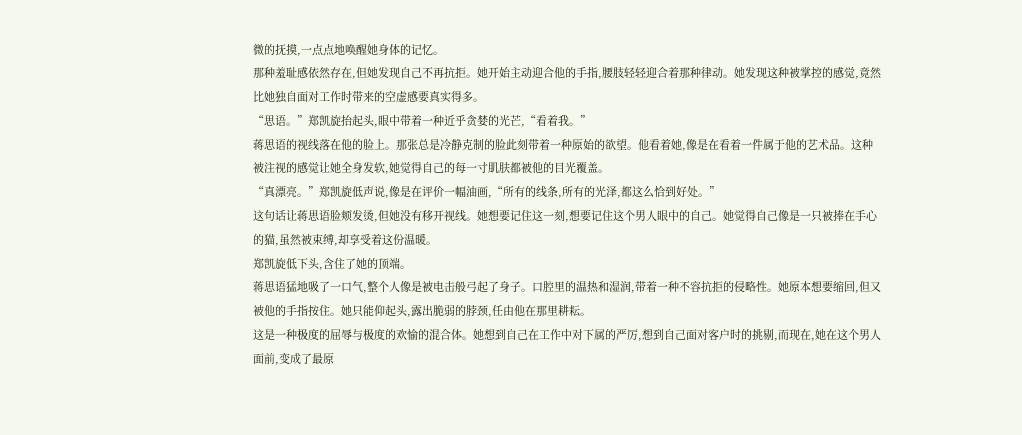微的抚摸,一点点地唤醒她身体的记忆。
那种羞耻感依然存在,但她发现自己不再抗拒。她开始主动迎合他的手指,腰肢轻轻迎合着那种律动。她发现这种被掌控的感觉,竟然比她独自面对工作时带来的空虚感要真实得多。
“思语。”郑凯旋抬起头,眼中带着一种近乎贪婪的光芒,“看着我。”
蒋思语的视线落在他的脸上。那张总是冷静克制的脸此刻带着一种原始的欲望。他看着她,像是在看着一件属于他的艺术品。这种被注视的感觉让她全身发软,她觉得自己的每一寸肌肤都被他的目光覆盖。
“真漂亮。”郑凯旋低声说,像是在评价一幅油画,“所有的线条,所有的光泽,都这么恰到好处。”
这句话让蒋思语脸颊发烫,但她没有移开视线。她想要记住这一刻,想要记住这个男人眼中的自己。她觉得自己像是一只被捧在手心的猫,虽然被束缚,却享受着这份温暖。
郑凯旋低下头,含住了她的顶端。
蒋思语猛地吸了一口气,整个人像是被电击般弓起了身子。口腔里的温热和湿润,带着一种不容抗拒的侵略性。她原本想要缩回,但又被他的手指按住。她只能仰起头,露出脆弱的脖颈,任由他在那里耕耘。
这是一种极度的屈辱与极度的欢愉的混合体。她想到自己在工作中对下属的严厉,想到自己面对客户时的挑剔,而现在,她在这个男人面前,变成了最原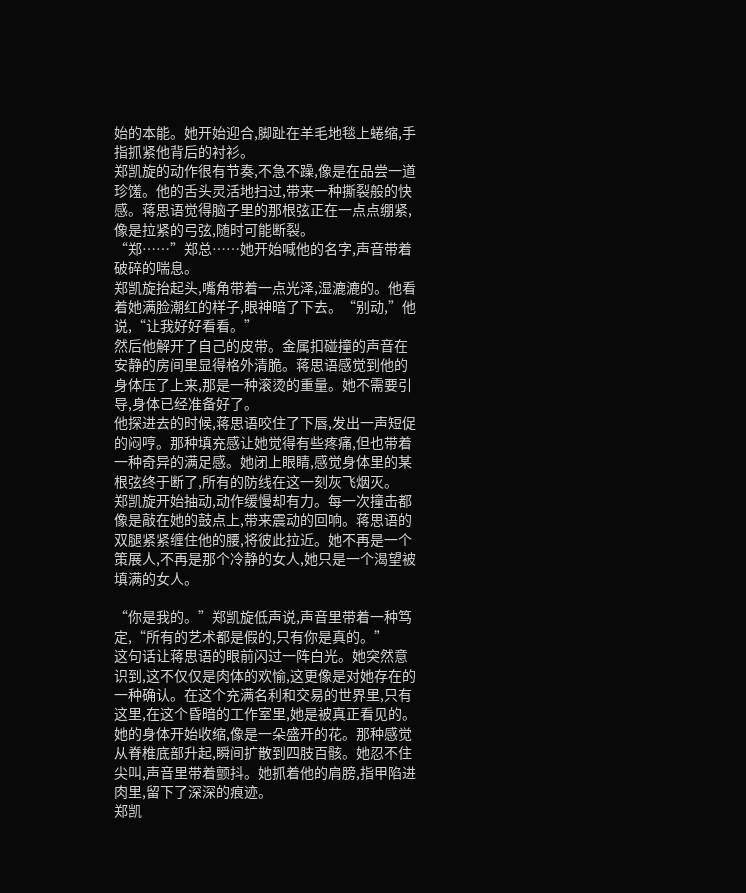始的本能。她开始迎合,脚趾在羊毛地毯上蜷缩,手指抓紧他背后的衬衫。
郑凯旋的动作很有节奏,不急不躁,像是在品尝一道珍馐。他的舌头灵活地扫过,带来一种撕裂般的快感。蒋思语觉得脑子里的那根弦正在一点点绷紧,像是拉紧的弓弦,随时可能断裂。
“郑……”郑总……她开始喊他的名字,声音带着破碎的喘息。
郑凯旋抬起头,嘴角带着一点光泽,湿漉漉的。他看着她满脸潮红的样子,眼神暗了下去。“别动,”他说,“让我好好看看。”
然后他解开了自己的皮带。金属扣碰撞的声音在安静的房间里显得格外清脆。蒋思语感觉到他的身体压了上来,那是一种滚烫的重量。她不需要引导,身体已经准备好了。
他探进去的时候,蒋思语咬住了下唇,发出一声短促的闷哼。那种填充感让她觉得有些疼痛,但也带着一种奇异的满足感。她闭上眼睛,感觉身体里的某根弦终于断了,所有的防线在这一刻灰飞烟灭。
郑凯旋开始抽动,动作缓慢却有力。每一次撞击都像是敲在她的鼓点上,带来震动的回响。蒋思语的双腿紧紧缠住他的腰,将彼此拉近。她不再是一个策展人,不再是那个冷静的女人,她只是一个渴望被填满的女人。

“你是我的。”郑凯旋低声说,声音里带着一种笃定,“所有的艺术都是假的,只有你是真的。”
这句话让蒋思语的眼前闪过一阵白光。她突然意识到,这不仅仅是肉体的欢愉,这更像是对她存在的一种确认。在这个充满名利和交易的世界里,只有这里,在这个昏暗的工作室里,她是被真正看见的。
她的身体开始收缩,像是一朵盛开的花。那种感觉从脊椎底部升起,瞬间扩散到四肢百骸。她忍不住尖叫,声音里带着颤抖。她抓着他的肩膀,指甲陷进肉里,留下了深深的痕迹。
郑凯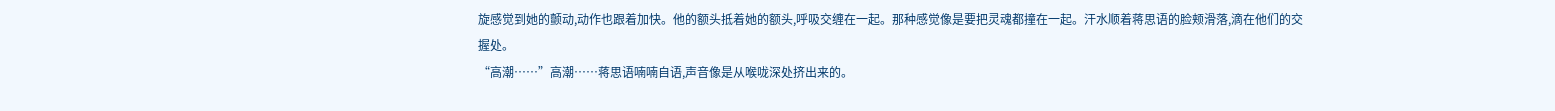旋感觉到她的颤动,动作也跟着加快。他的额头抵着她的额头,呼吸交缠在一起。那种感觉像是要把灵魂都撞在一起。汗水顺着蒋思语的脸颊滑落,滴在他们的交握处。
“高潮……”高潮……蒋思语喃喃自语,声音像是从喉咙深处挤出来的。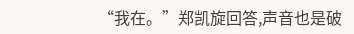“我在。”郑凯旋回答,声音也是破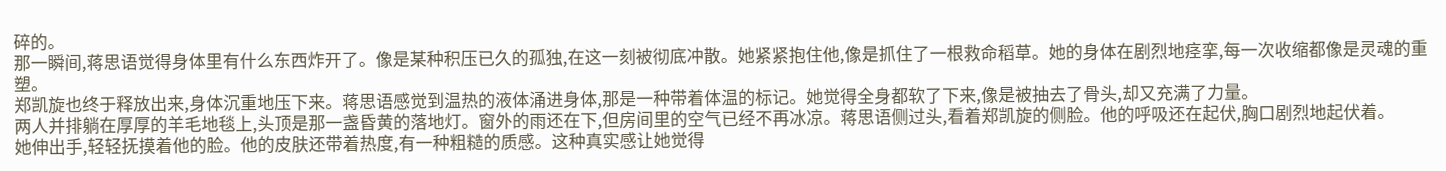碎的。
那一瞬间,蒋思语觉得身体里有什么东西炸开了。像是某种积压已久的孤独,在这一刻被彻底冲散。她紧紧抱住他,像是抓住了一根救命稻草。她的身体在剧烈地痉挛,每一次收缩都像是灵魂的重塑。
郑凯旋也终于释放出来,身体沉重地压下来。蒋思语感觉到温热的液体涌进身体,那是一种带着体温的标记。她觉得全身都软了下来,像是被抽去了骨头,却又充满了力量。
两人并排躺在厚厚的羊毛地毯上,头顶是那一盏昏黄的落地灯。窗外的雨还在下,但房间里的空气已经不再冰凉。蒋思语侧过头,看着郑凯旋的侧脸。他的呼吸还在起伏,胸口剧烈地起伏着。
她伸出手,轻轻抚摸着他的脸。他的皮肤还带着热度,有一种粗糙的质感。这种真实感让她觉得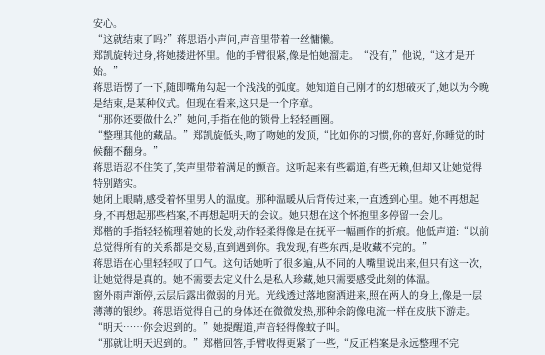安心。
“这就结束了吗?”蒋思语小声问,声音里带着一丝慵懒。
郑凯旋转过身,将她搂进怀里。他的手臂很紧,像是怕她溜走。“没有,”他说,“这才是开始。”
蒋思语愣了一下,随即嘴角勾起一个浅浅的弧度。她知道自己刚才的幻想破灭了,她以为今晚是结束,是某种仪式。但现在看来,这只是一个序章。
“那你还要做什么?”她问,手指在他的锁骨上轻轻画圈。
“整理其他的藏品。”郑凯旋低头,吻了吻她的发顶,“比如你的习惯,你的喜好,你睡觉的时候翻不翻身。”
蒋思语忍不住笑了,笑声里带着满足的颤音。这听起来有些霸道,有些无赖,但却又让她觉得特别踏实。
她闭上眼睛,感受着怀里男人的温度。那种温暖从后背传过来,一直透到心里。她不再想起身,不再想起那些档案,不再想起明天的会议。她只想在这个怀抱里多停留一会儿。
郑楷的手指轻轻梳理着她的长发,动作轻柔得像是在抚平一幅画作的折痕。他低声道:“以前总觉得所有的关系都是交易,直到遇到你。我发现,有些东西,是收藏不完的。”
蒋思语在心里轻轻叹了口气。这句话她听了很多遍,从不同的人嘴里说出来,但只有这一次,让她觉得是真的。她不需要去定义什么是私人珍藏,她只需要感受此刻的体温。
窗外雨声渐停,云层后露出微弱的月光。光线透过落地窗洒进来,照在两人的身上,像是一层薄薄的银纱。蒋思语觉得自己的身体还在微微发热,那种余韵像电流一样在皮肤下游走。
“明天……你会迟到的。”她提醒道,声音轻得像蚊子叫。
“那就让明天迟到的。”郑楷回答,手臂收得更紧了一些,“反正档案是永远整理不完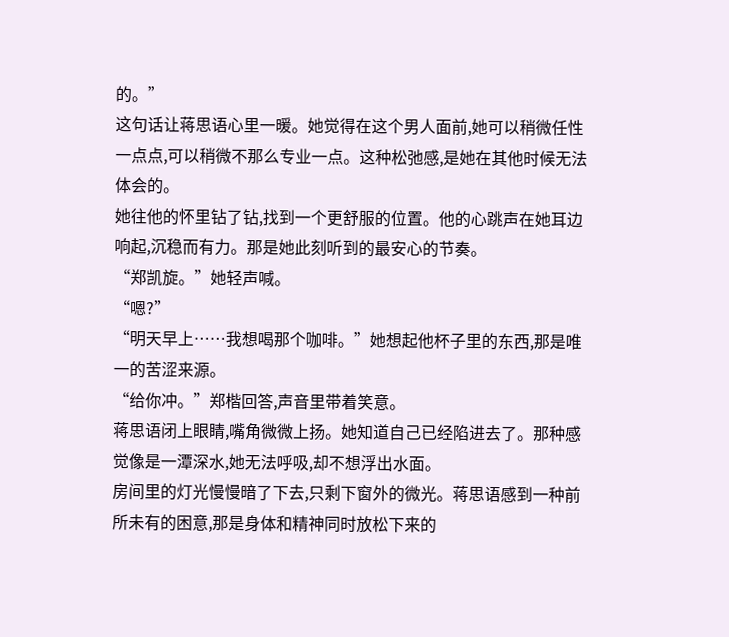的。”
这句话让蒋思语心里一暖。她觉得在这个男人面前,她可以稍微任性一点点,可以稍微不那么专业一点。这种松弛感,是她在其他时候无法体会的。
她往他的怀里钻了钻,找到一个更舒服的位置。他的心跳声在她耳边响起,沉稳而有力。那是她此刻听到的最安心的节奏。
“郑凯旋。”她轻声喊。
“嗯?”
“明天早上……我想喝那个咖啡。”她想起他杯子里的东西,那是唯一的苦涩来源。
“给你冲。”郑楷回答,声音里带着笑意。
蒋思语闭上眼睛,嘴角微微上扬。她知道自己已经陷进去了。那种感觉像是一潭深水,她无法呼吸,却不想浮出水面。
房间里的灯光慢慢暗了下去,只剩下窗外的微光。蒋思语感到一种前所未有的困意,那是身体和精神同时放松下来的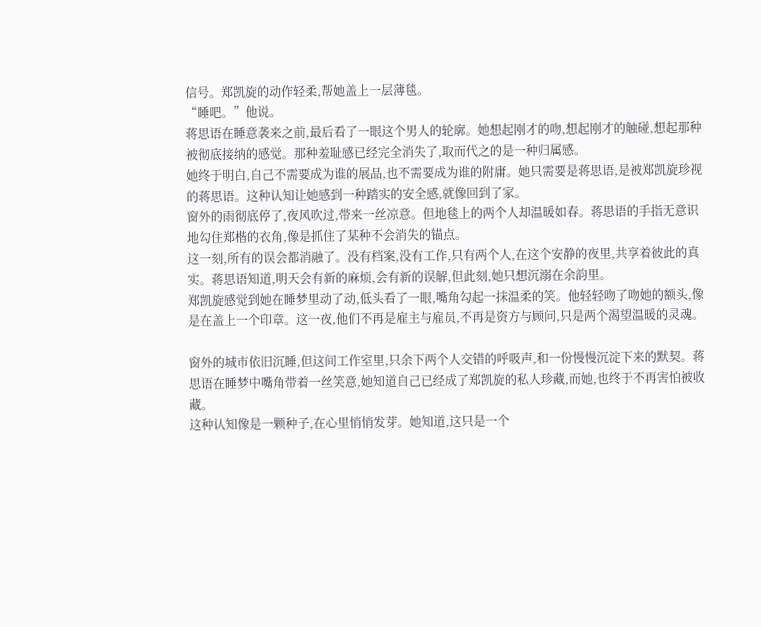信号。郑凯旋的动作轻柔,帮她盖上一层薄毯。
“睡吧。”他说。
蒋思语在睡意袭来之前,最后看了一眼这个男人的轮廓。她想起刚才的吻,想起刚才的触碰,想起那种被彻底接纳的感觉。那种羞耻感已经完全消失了,取而代之的是一种归属感。
她终于明白,自己不需要成为谁的展品,也不需要成为谁的附庸。她只需要是蒋思语,是被郑凯旋珍视的蒋思语。这种认知让她感到一种踏实的安全感,就像回到了家。
窗外的雨彻底停了,夜风吹过,带来一丝凉意。但地毯上的两个人却温暖如春。蒋思语的手指无意识地勾住郑楷的衣角,像是抓住了某种不会消失的锚点。
这一刻,所有的误会都消融了。没有档案,没有工作,只有两个人,在这个安静的夜里,共享着彼此的真实。蒋思语知道,明天会有新的麻烦,会有新的误解,但此刻,她只想沉溺在余韵里。
郑凯旋感觉到她在睡梦里动了动,低头看了一眼,嘴角勾起一抹温柔的笑。他轻轻吻了吻她的额头,像是在盖上一个印章。这一夜,他们不再是雇主与雇员,不再是资方与顾问,只是两个渴望温暖的灵魂。

窗外的城市依旧沉睡,但这间工作室里,只余下两个人交错的呼吸声,和一份慢慢沉淀下来的默契。蒋思语在睡梦中嘴角带着一丝笑意,她知道自己已经成了郑凯旋的私人珍藏,而她,也终于不再害怕被收藏。
这种认知像是一颗种子,在心里悄悄发芽。她知道,这只是一个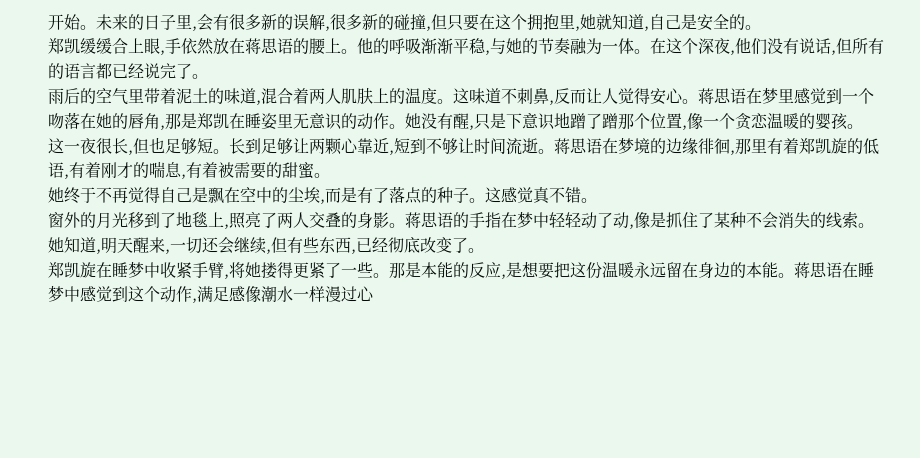开始。未来的日子里,会有很多新的误解,很多新的碰撞,但只要在这个拥抱里,她就知道,自己是安全的。
郑凯缓缓合上眼,手依然放在蒋思语的腰上。他的呼吸渐渐平稳,与她的节奏融为一体。在这个深夜,他们没有说话,但所有的语言都已经说完了。
雨后的空气里带着泥土的味道,混合着两人肌肤上的温度。这味道不刺鼻,反而让人觉得安心。蒋思语在梦里感觉到一个吻落在她的唇角,那是郑凯在睡姿里无意识的动作。她没有醒,只是下意识地蹭了蹭那个位置,像一个贪恋温暖的婴孩。
这一夜很长,但也足够短。长到足够让两颗心靠近,短到不够让时间流逝。蒋思语在梦境的边缘徘徊,那里有着郑凯旋的低语,有着刚才的喘息,有着被需要的甜蜜。
她终于不再觉得自己是飘在空中的尘埃,而是有了落点的种子。这感觉真不错。
窗外的月光移到了地毯上,照亮了两人交叠的身影。蒋思语的手指在梦中轻轻动了动,像是抓住了某种不会消失的线索。她知道,明天醒来,一切还会继续,但有些东西,已经彻底改变了。
郑凯旋在睡梦中收紧手臂,将她搂得更紧了一些。那是本能的反应,是想要把这份温暖永远留在身边的本能。蒋思语在睡梦中感觉到这个动作,满足感像潮水一样漫过心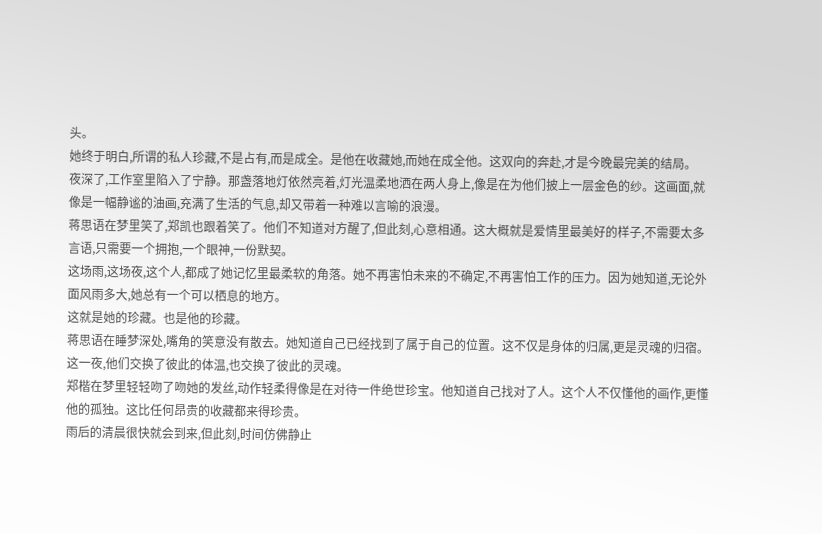头。
她终于明白,所谓的私人珍藏,不是占有,而是成全。是他在收藏她,而她在成全他。这双向的奔赴,才是今晚最完美的结局。
夜深了,工作室里陷入了宁静。那盏落地灯依然亮着,灯光温柔地洒在两人身上,像是在为他们披上一层金色的纱。这画面,就像是一幅静谧的油画,充满了生活的气息,却又带着一种难以言喻的浪漫。
蒋思语在梦里笑了,郑凯也跟着笑了。他们不知道对方醒了,但此刻,心意相通。这大概就是爱情里最美好的样子,不需要太多言语,只需要一个拥抱,一个眼神,一份默契。
这场雨,这场夜,这个人,都成了她记忆里最柔软的角落。她不再害怕未来的不确定,不再害怕工作的压力。因为她知道,无论外面风雨多大,她总有一个可以栖息的地方。
这就是她的珍藏。也是他的珍藏。
蒋思语在睡梦深处,嘴角的笑意没有散去。她知道自己已经找到了属于自己的位置。这不仅是身体的归属,更是灵魂的归宿。这一夜,他们交换了彼此的体温,也交换了彼此的灵魂。
郑楷在梦里轻轻吻了吻她的发丝,动作轻柔得像是在对待一件绝世珍宝。他知道自己找对了人。这个人不仅懂他的画作,更懂他的孤独。这比任何昂贵的收藏都来得珍贵。
雨后的清晨很快就会到来,但此刻,时间仿佛静止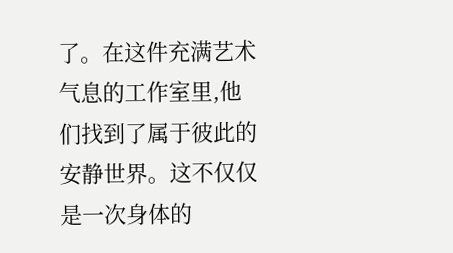了。在这件充满艺术气息的工作室里,他们找到了属于彼此的安静世界。这不仅仅是一次身体的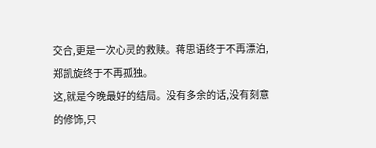交合,更是一次心灵的救赎。蒋思语终于不再漂泊,郑凯旋终于不再孤独。
这,就是今晚最好的结局。没有多余的话,没有刻意的修饰,只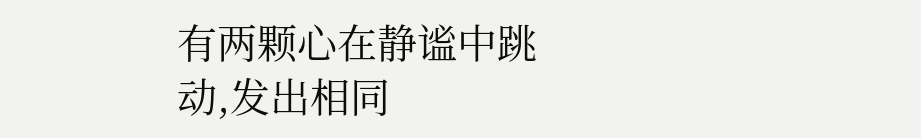有两颗心在静谧中跳动,发出相同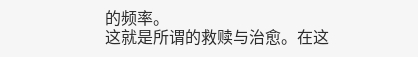的频率。
这就是所谓的救赎与治愈。在这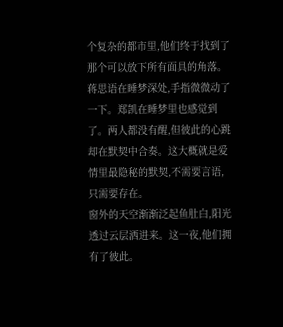个复杂的都市里,他们终于找到了那个可以放下所有面具的角落。
蒋思语在睡梦深处,手指微微动了一下。郑凯在睡梦里也感觉到了。两人都没有醒,但彼此的心跳却在默契中合奏。这大概就是爱情里最隐秘的默契,不需要言语,只需要存在。
窗外的天空渐渐泛起鱼肚白,阳光透过云层洒进来。这一夜,他们拥有了彼此。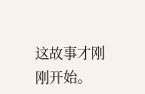这故事才刚刚开始。